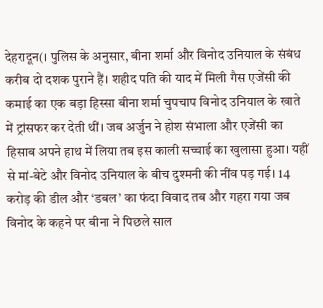देहरादून(। पुलिस के अनुसार, बीना शर्मा और विनोद उनियाल के संबंध करीब दो दशक पुराने हैं। शहीद पति की याद में मिली गैस एजेंसी की कमाई का एक बड़ा हिस्सा बीना शर्मा चुपचाप विनोद उनियाल के खाते में ट्रांसफर कर देती थीं। जब अर्जुन ने होश संभाला और एजेंसी का हिसाब अपने हाथ में लिया तब इस काली सच्चाई का खुलासा हुआ। यहीं से मां-बेटे और विनोद उनियाल के बीच दुश्मनी की नींव पड़ गई। 14 करोड़ की डील और ‘डबल’ का फंदा विवाद तब और गहरा गया जब विनोद के कहने पर बीना ने पिछले साल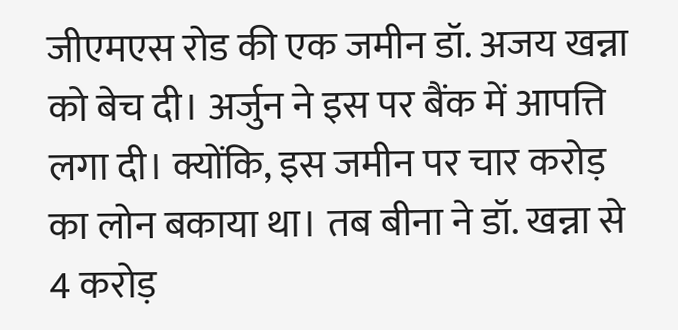जीएमएस रोड की एक जमीन डॉ. अजय खन्ना को बेच दी। अर्जुन ने इस पर बैंक में आपत्ति लगा दी। क्योंकि, इस जमीन पर चार करोड़ का लोन बकाया था। तब बीना ने डॉ. खन्ना से 4 करोड़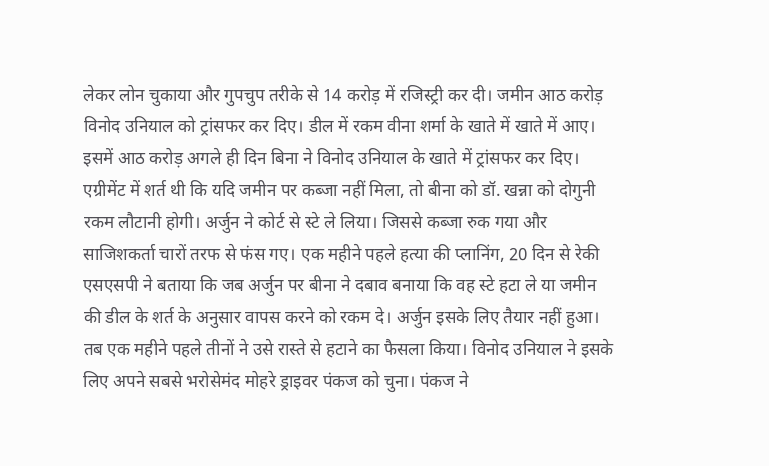लेकर लोन चुकाया और गुपचुप तरीके से 14 करोड़ में रजिस्ट्री कर दी। जमीन आठ करोड़ विनोद उनियाल को ट्रांसफर कर दिए। डील में रकम वीना शर्मा के खाते में खाते में आए। इसमें आठ करोड़ अगले ही दिन बिना ने विनोद उनियाल के खाते में ट्रांसफर कर दिए। एग्रीमेंट में शर्त थी कि यदि जमीन पर कब्जा नहीं मिला, तो बीना को डॉ. खन्ना को दोगुनी रकम लौटानी होगी। अर्जुन ने कोर्ट से स्टे ले लिया। जिससे कब्जा रुक गया और साजिशकर्ता चारों तरफ से फंस गए। एक महीने पहले हत्या की प्लानिंग, 20 दिन से रेकी एसएसपी ने बताया कि जब अर्जुन पर बीना ने दबाव बनाया कि वह स्टे हटा ले या जमीन की डील के शर्त के अनुसार वापस करने को रकम दे। अर्जुन इसके लिए तैयार नहीं हुआ। तब एक महीने पहले तीनों ने उसे रास्ते से हटाने का फैसला किया। विनोद उनियाल ने इसके लिए अपने सबसे भरोसेमंद मोहरे ड्राइवर पंकज को चुना। पंकज ने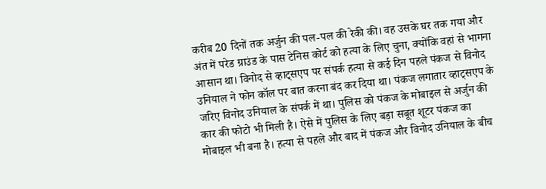करीब 20 दिनों तक अर्जुन की पल-पल की रेकी की। वह उसके घर तक गया और अंत में परेड ग्राउंड के पास टेनिस कोर्ट को हत्या के लिए चुना, क्योंकि वहां से भागना आसान था। विनोद से व्हाट्सएप पर संपर्क हत्या से कई दिन पहले पंकज से विनोद उनियाल ने फोन कॉल पर बात करना बंद कर दिया था। पंकज लगातार व्हाट्सएप के जरिए विनोद उनियाल के संपर्क में था। पुलिस को पंकज के मोबाइल से अर्जुन की कार की फोटो भी मिली है। ऐसे में पुलिस के लिए बड़ा सबूत शूटर पंकज का मोबाइल भी बना है। हत्या से पहले और बाद में पंकज और विनोद उनियाल के बीच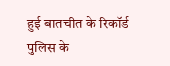हुई बातचीत के रिकॉर्ड पुलिस के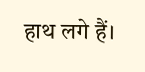हाथ लगे हैं।